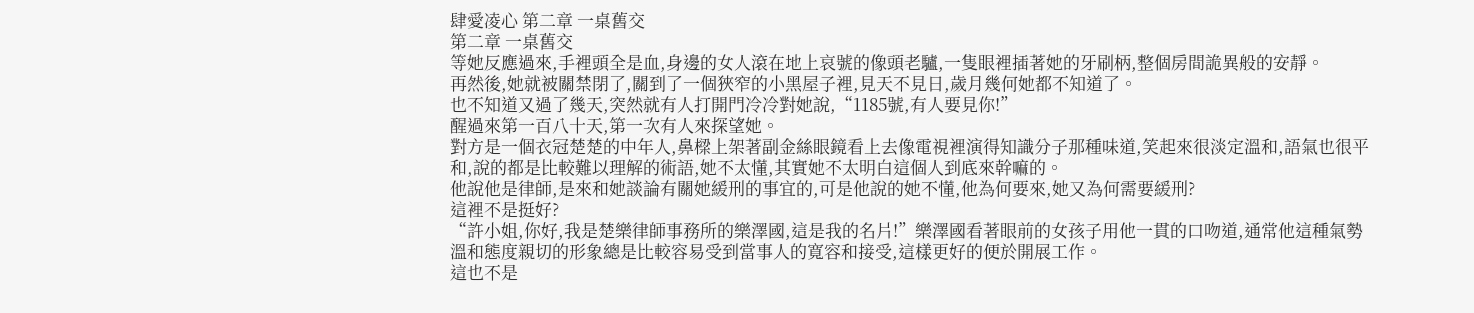肆愛凌心 第二章 一桌舊交
第二章 一桌舊交
等她反應過來,手裡頭全是血,身邊的女人滾在地上哀號的像頭老驢,一隻眼裡插著她的牙刷柄,整個房間詭異般的安靜。
再然後,她就被關禁閉了,關到了一個狹窄的小黑屋子裡,見天不見日,歲月幾何她都不知道了。
也不知道又過了幾天,突然就有人打開門冷冷對她說,“1185號,有人要見你!”
醒過來第一百八十天,第一次有人來探望她。
對方是一個衣冠楚楚的中年人,鼻樑上架著副金絲眼鏡看上去像電視裡演得知識分子那種味道,笑起來很淡定溫和,語氣也很平和,說的都是比較難以理解的術語,她不太懂,其實她不太明白這個人到底來幹嘛的。
他說他是律師,是來和她談論有關她緩刑的事宜的,可是他說的她不懂,他為何要來,她又為何需要緩刑?
這裡不是挺好?
“許小姐,你好,我是楚樂律師事務所的樂澤國,這是我的名片!”樂澤國看著眼前的女孩子用他一貫的口吻道,通常他這種氣勢溫和態度親切的形象總是比較容易受到當事人的寬容和接受,這樣更好的便於開展工作。
這也不是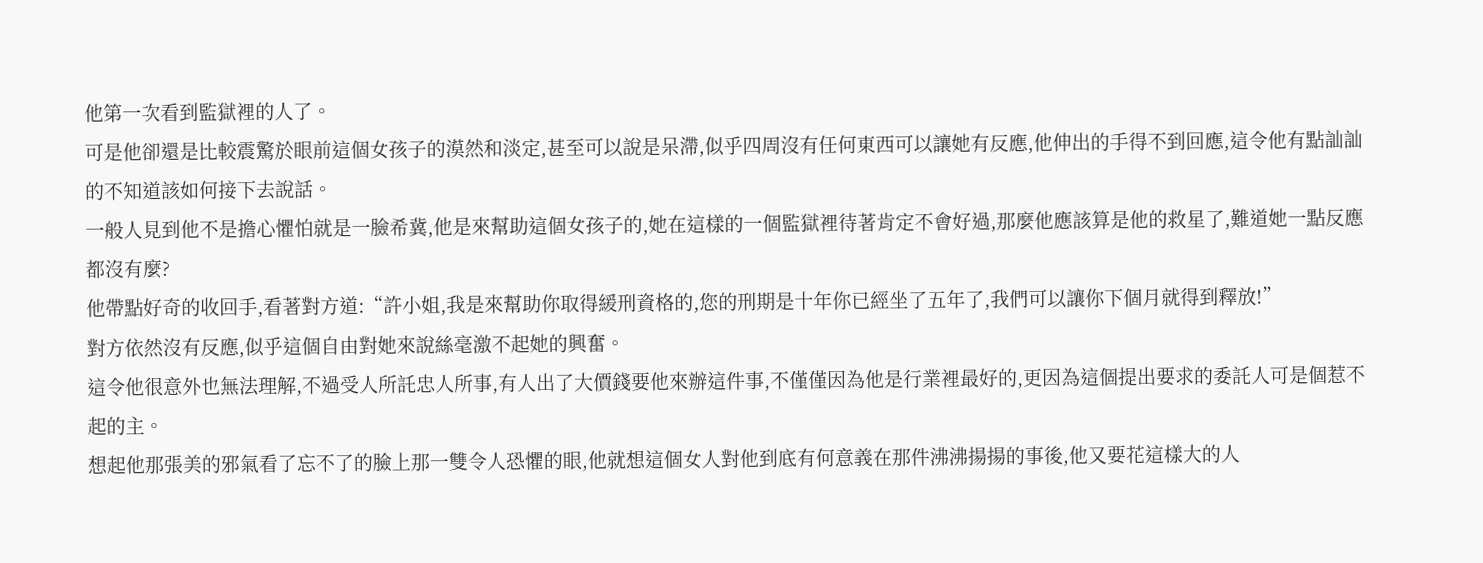他第一次看到監獄裡的人了。
可是他卻還是比較震驚於眼前這個女孩子的漠然和淡定,甚至可以說是呆滯,似乎四周沒有任何東西可以讓她有反應,他伸出的手得不到回應,這令他有點訕訕的不知道該如何接下去說話。
一般人見到他不是擔心懼怕就是一臉希冀,他是來幫助這個女孩子的,她在這樣的一個監獄裡待著肯定不會好過,那麼他應該算是他的救星了,難道她一點反應都沒有麼?
他帶點好奇的收回手,看著對方道:“許小姐,我是來幫助你取得緩刑資格的,您的刑期是十年你已經坐了五年了,我們可以讓你下個月就得到釋放!”
對方依然沒有反應,似乎這個自由對她來說絲毫激不起她的興奮。
這令他很意外也無法理解,不過受人所託忠人所事,有人出了大價錢要他來辦這件事,不僅僅因為他是行業裡最好的,更因為這個提出要求的委託人可是個惹不起的主。
想起他那張美的邪氣看了忘不了的臉上那一雙令人恐懼的眼,他就想這個女人對他到底有何意義在那件沸沸揚揚的事後,他又要花這樣大的人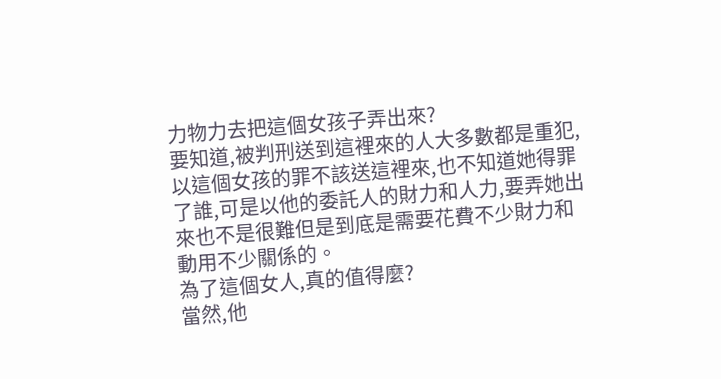力物力去把這個女孩子弄出來?
要知道,被判刑送到這裡來的人大多數都是重犯,以這個女孩的罪不該送這裡來,也不知道她得罪了誰,可是以他的委託人的財力和人力,要弄她出來也不是很難但是到底是需要花費不少財力和動用不少關係的。
為了這個女人,真的值得麼?
當然,他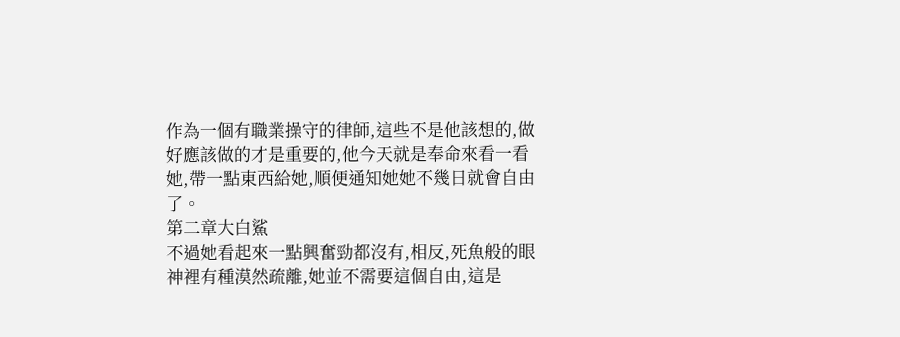作為一個有職業操守的律師,這些不是他該想的,做好應該做的才是重要的,他今天就是奉命來看一看她,帶一點東西給她,順便通知她她不幾日就會自由了。
第二章大白鯊
不過她看起來一點興奮勁都沒有,相反,死魚般的眼神裡有種漠然疏離,她並不需要這個自由,這是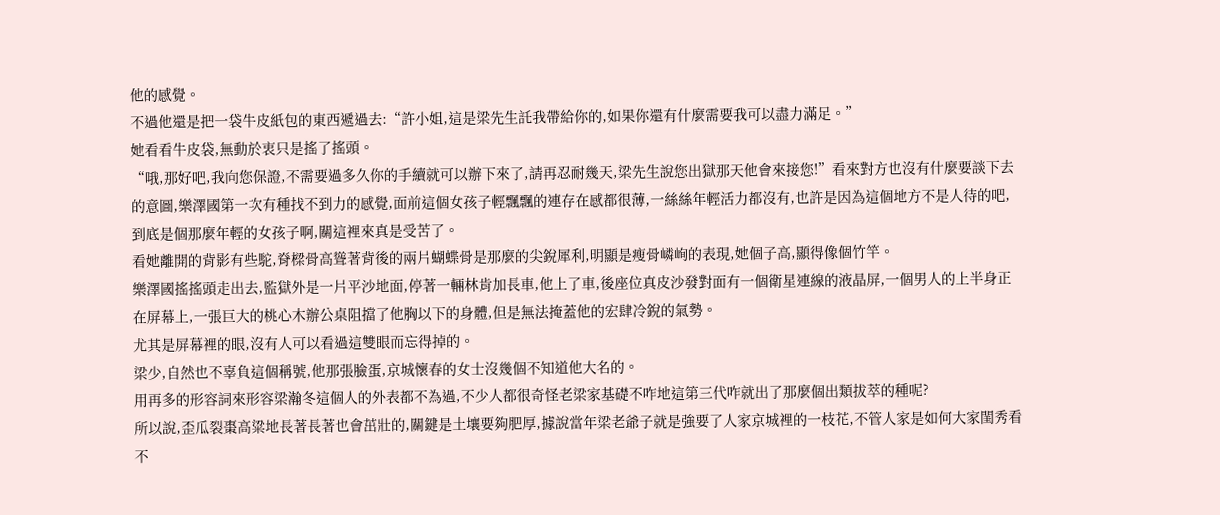他的感覺。
不過他還是把一袋牛皮紙包的東西遞過去:“許小姐,這是梁先生託我帶給你的,如果你還有什麼需要我可以盡力滿足。”
她看看牛皮袋,無動於衷只是搖了搖頭。
“哦,那好吧,我向您保證,不需要過多久你的手續就可以辦下來了,請再忍耐幾天,梁先生說您出獄那天他會來接您!”看來對方也沒有什麼要談下去的意圖,樂澤國第一次有種找不到力的感覺,面前這個女孩子輕飄飄的連存在感都很薄,一絲絲年輕活力都沒有,也許是因為這個地方不是人待的吧,到底是個那麼年輕的女孩子啊,關這裡來真是受苦了。
看她離開的背影有些駝,脊樑骨高聳著背後的兩片蝴蝶骨是那麼的尖銳犀利,明顯是瘦骨嶙峋的表現,她個子高,顯得像個竹竿。
樂澤國搖搖頭走出去,監獄外是一片平沙地面,停著一輛林肯加長車,他上了車,後座位真皮沙發對面有一個衛星連線的液晶屏,一個男人的上半身正在屏幕上,一張巨大的桃心木辦公桌阻擋了他胸以下的身體,但是無法掩蓋他的宏肆冷銳的氣勢。
尤其是屏幕裡的眼,沒有人可以看過這雙眼而忘得掉的。
梁少,自然也不辜負這個稱號,他那張臉蛋,京城懷春的女士沒幾個不知道他大名的。
用再多的形容詞來形容梁瀚冬這個人的外表都不為過,不少人都很奇怪老梁家基礎不咋地這第三代咋就出了那麼個出類拔萃的種呢?
所以說,歪瓜裂棗高粱地長著長著也會茁壯的,關鍵是土壤要夠肥厚,據說當年梁老爺子就是強要了人家京城裡的一枝花,不管人家是如何大家閨秀看不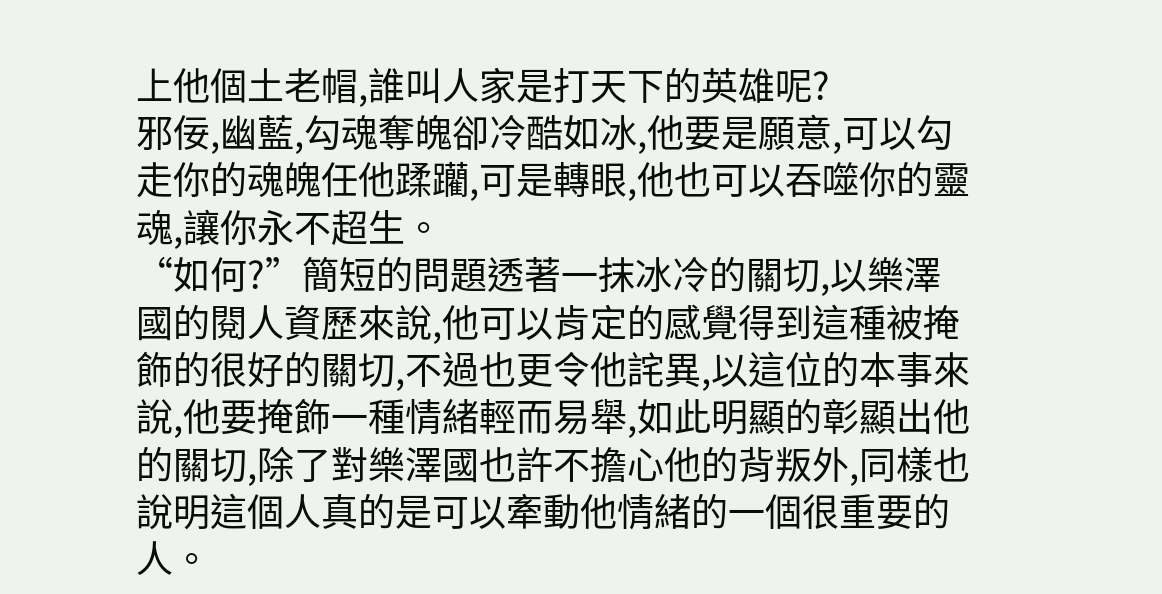上他個土老帽,誰叫人家是打天下的英雄呢?
邪佞,幽藍,勾魂奪魄卻冷酷如冰,他要是願意,可以勾走你的魂魄任他蹂躪,可是轉眼,他也可以吞噬你的靈魂,讓你永不超生。
“如何?”簡短的問題透著一抹冰冷的關切,以樂澤國的閱人資歷來說,他可以肯定的感覺得到這種被掩飾的很好的關切,不過也更令他詫異,以這位的本事來說,他要掩飾一種情緒輕而易舉,如此明顯的彰顯出他的關切,除了對樂澤國也許不擔心他的背叛外,同樣也說明這個人真的是可以牽動他情緒的一個很重要的人。